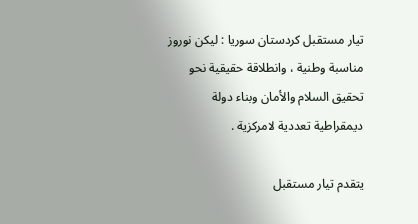تيار مستقبل كردستان سوريا : ليكن نوروز مناسبة وطنية ، وانطلاقة حقيقية نحو تحقيق السلام والأمان وبناء دولة ديمقراطية تعددية لامركزية .

يتقدم تيار مستقبل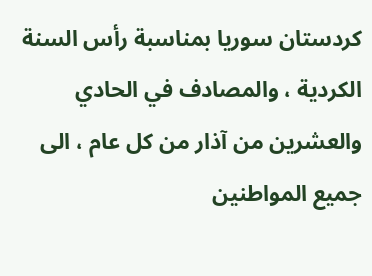كردستان سوريا بمناسبة رأس السنة الكردية ، والمصادف في الحادي والعشرين من آذار من كل عام ، الى جميع المواطنين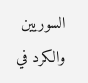السوريين والكرد في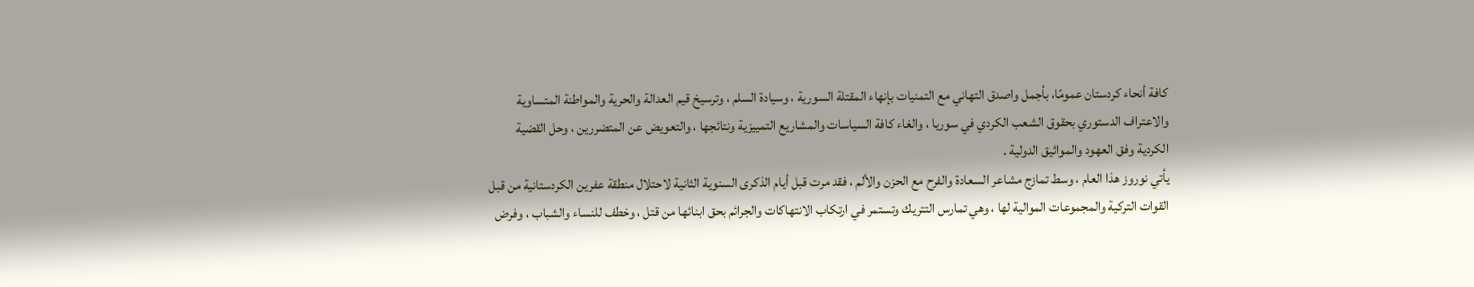كافة أنحاء كردستان عمومًا، بأجمل واصدق التهاني مع التمنيات بإنهاء المقتلة السورية ، وسيادة السلم ، وترسيخ قيم العدالة والحرية والمواطنة المتساوية والاعتراف الدستوري بحقوق الشعب الكردي في سوريا ، والغاء كافة السياسات والمشاريع التمييزية ونتائجها ، والتعويض عن المتضررين ، وحل القضية الكردية وفق العهود والمواثيق الدولية .
يأتي نوروز هذا العام ، وسط تمازج مشاعر السعادة والفرح مع الحزن والألم ، فقد مرت قبل أيام الذكرى السنوية الثانية لاحتلال منطقة عفرين الكردستانية من قبل القوات التركية والمجموعات الموالية لها ، وهي تمارس التتريك وتستمر في ارتكاب الانتهاكات والجرائم بحق ابنائها من قتل ، وخطف للنساء والشباب ، وفرض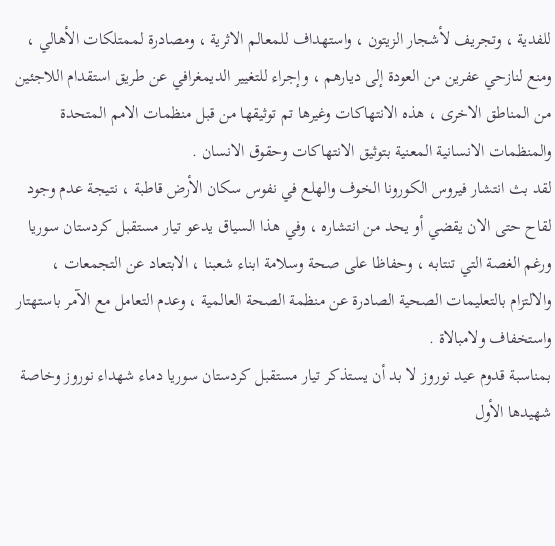للفدية ، وتجريف لأشجار الزيتون ، واستهداف للمعالم الاثرية ، ومصادرة لممتلكات الأهالي ، ومنع لنازحي عفرين من العودة إلى ديارهم ، وإجراء للتغيير الديمغرافي عن طريق استقدام اللاجئين من المناطق الاخرى ، هذه الانتهاكات وغيرها تم توثيقها من قبل منظمات الامم المتحدة والمنظمات الانسانية المعنية بتوثيق الانتهاكات وحقوق الانسان .
لقد بث انتشار فيروس الكورونا الخوف والهلع في نفوس سكان الأرض قاطبة ، نتيجة عدم وجود لقاح حتى الان يقضي أو يحد من انتشاره ، وفي هذا السياق يدعو تيار مستقبل كردستان سوريا ورغم الغصة التي تنتابه ، وحفاظا على صحة وسلامة ابناء شعبنا ، الابتعاد عن التجمعات ، والالتزام بالتعليمات الصحية الصادرة عن منظمة الصحة العالمية ، وعدم التعامل مع الآمر باستهتار واستخفاف ولامبالاة .
بمناسبة قدوم عيد نوروز لا بد أن يستذكر تيار مستقبل كردستان سوريا دماء شهداء نوروز وخاصة شهيدها الأول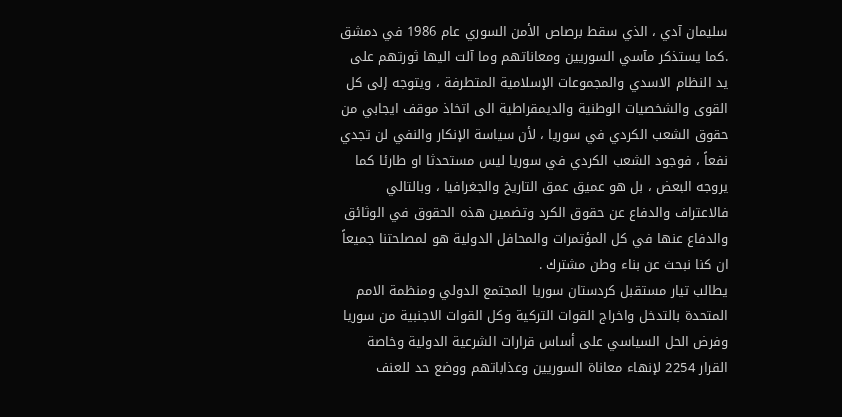سليمان آدي ، الذي سقط برصاص الأمن السوري عام 1986 في دمشق .كما يستذكر مآسي السوريين ومعاناتهم وما آلت اليها ثورتهم على يد النظام الاسدي والمجموعات الإسلامية المتطرفة ، ويتوجه إلى كل القوى والشخصيات الوطنية والديمقراطية الى اتخاذ موقف ايجابي من حقوق الشعب الكردي في سوريا ، لأن سياسة الإنكار والنفي لن تجدي نفعاً ، فوجود الشعب الكردي في سوريا ليس مستحدثا او طارئا كما يروجه البعض ، بل هو عميق عمق التاريخ والجغرافيا ، وبالتالي فالاعتراف والدفاع عن حقوق الكرد وتضمين هذه الحقوق في الوثائق والدفاع عنها في كل المؤتمرات والمحافل الدولية هو لمصلحتنا جميعاً ان كنا نبحث عن بناء وطن مشترك .
يطالب تيار مستقبل كردستان سوريا المجتمع الدولي ومنظمة الامم المتحدة بالتدخل واخراج القوات التركية وكل القوات الاجنبية من سوريا وفرض الحل السياسي على أساس قرارات الشرعية الدولية وخاصة القرار 2254 لإنهاء معاناة السوريين وعذاباتهم ووضع حد للعنف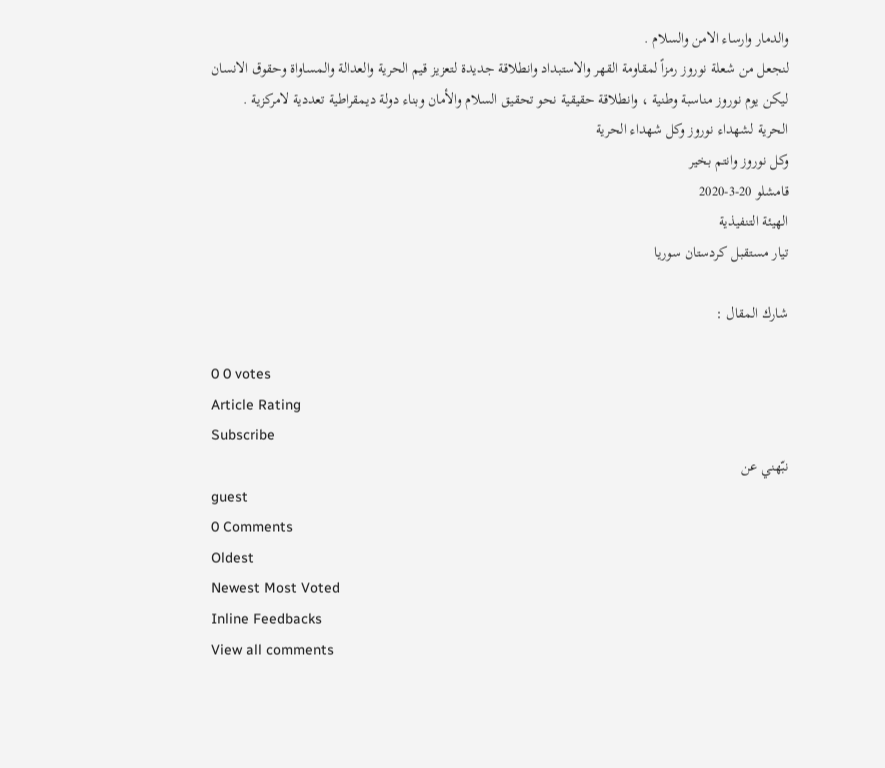والدمار وارساء الامن والسلام .
لنجعل من شعلة نوروز رمزاً لمقاومة القهر والاستبداد وانطلاقة جديدة لتعزيز قيم الحرية والعدالة والمساواة وحقوق الانسان
ليكن يوم نوروز مناسبة وطنية ، وانطلاقة حقيقية نحو تحقيق السلام والأمان وبناء دولة ديمقراطية تعددية لامركزية .
الحرية لشهداء نوروز وكل شهداء الحرية
وكل نوروز وانتم بخير
قامشلو 20-3-2020
الهيئة التنفيذية
تيار مستقبل كردستان سوريا

شارك المقال :

0 0 votes
Article Rating
Subscribe
نبّهني عن
guest
0 Comments
Oldest
Newest Most Voted
Inline Feedbacks
View all comments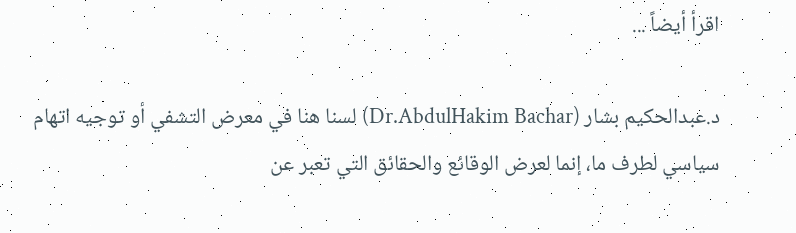اقرأ أيضاً ...

د.عبدالحكيم بشار (Dr.AbdulHakim Bachar) لسنا هنا في معرض التشفي أو توجيه اتهام سياسي لطرف ما، إنما لعرض الوقائع والحقائق التي تعبر عن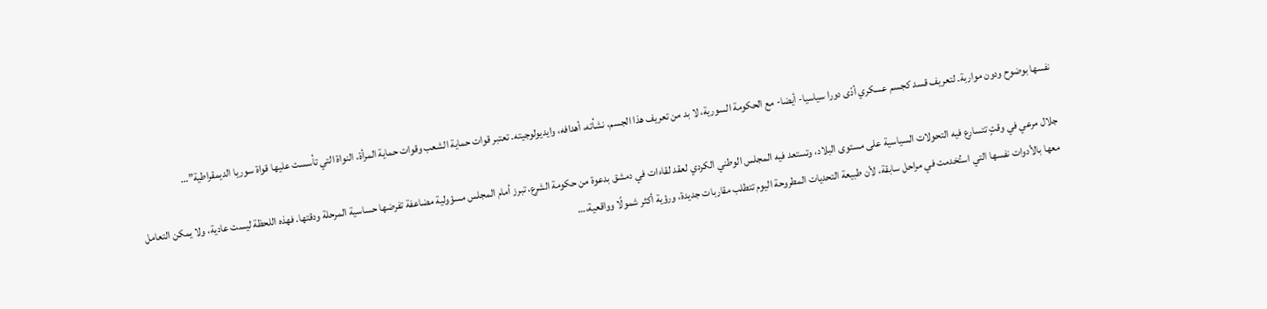نفسها بوضوح ودون مواربة. لتعريف قسد كجسم عسكري أدّى دورا سياسيا- أيضا- مع الحكومة السورية، لا بد من تعريف هذا الجسم، نشأته، أهدافه، وايديولوجيته. تعتبر قوات حماية الشعب وقوات حماية المرأة، النواة التي تأسست عليها قواة سوريا الديمقراطية”…

جلال مرعي في وقتٍ تتسارع فيه التحولات السياسية على مستوى البلاد، وتستعد فيه المجلس الوطني الكردي لعقد لقاءات في دمشق بدعوة من حكومة الشرع، تبرز أمام المجلس مسؤولية مضاعفة تفرضها حساسية المرحلة ودقتها. فهذه اللحظة ليست عادية، ولا يمكن التعامل معها بالأدوات نفسها التي استُخدمت في مراحل سابقة، لأن طبيعة التحديات المطروحة اليوم تتطلب مقاربات جديدة، ورؤية أكثر شمولًا وواقعية،…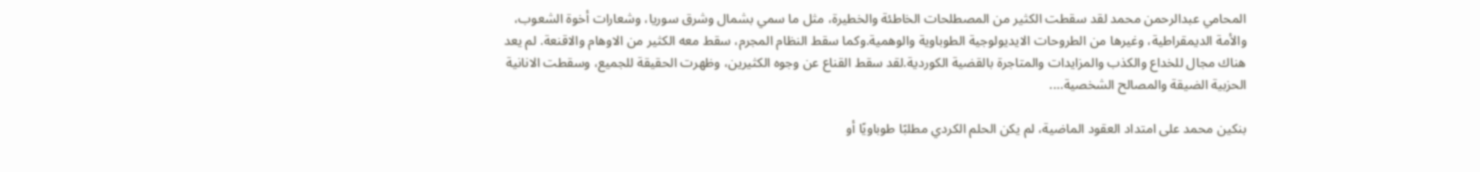المحامي عبدالرحمن محمد لقد سقطت الكثير من المصطلحات الخاطئة والخطيرة، مثل ما سمي بشمال وشرق سوريا، وشعارات أخوة الشعوب، والأمة الديمقراطية، وغيرها من الطروحات الايديولوجية الطوباوية والوهمية.وكما سقط النظام المجرم، سقط معه الكثير من الاوهام والاقنعة. لم يعد هناك مجال للخداع والكذب والمزايدات والمتاجرة بالقضية الكوردية.لقد سقط القناع عن وجوه الكثيرين، وظهرت الحقيقة للجميع، وسقطت الانانية الحزبية الضيقة والمصالح الشخصية….

بنكين محمد على امتداد العقود الماضية، لم يكن الحلم الكردي مطلبًا طوباويًا أو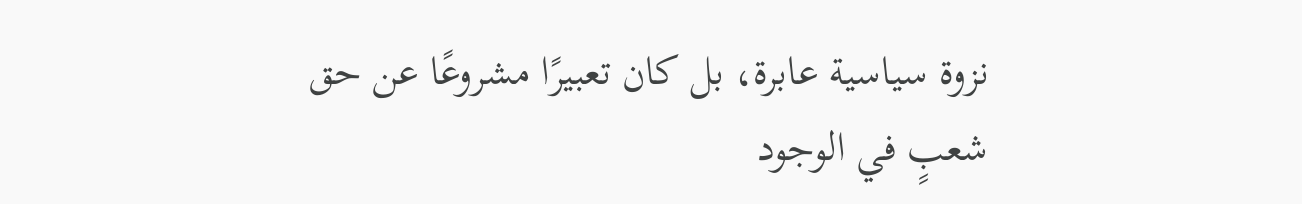نزوة سياسية عابرة، بل كان تعبيرًا مشروعًا عن حق شعبٍ في الوجود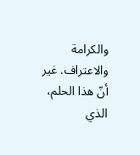والكرامة والاعتراف. غير أنّ هذا الحلم، الذي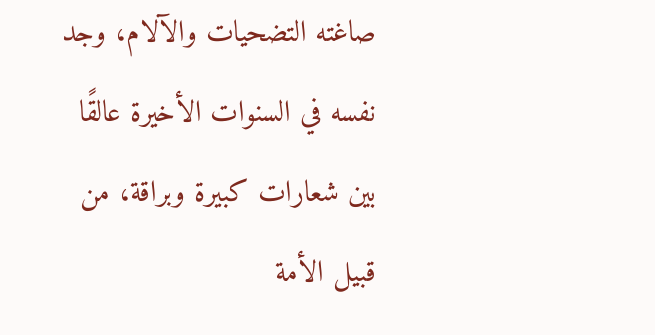صاغته التضحيات والآلام، وجد نفسه في السنوات الأخيرة عالقًا بين شعارات كبيرة وبراقة، من قبيل الأمة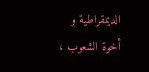الديمقراطية و أخوة الشعوب ،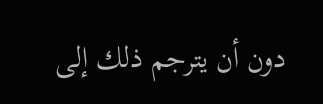دون أن يترجم ذلك إلى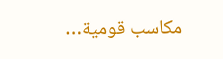مكاسب قومية…